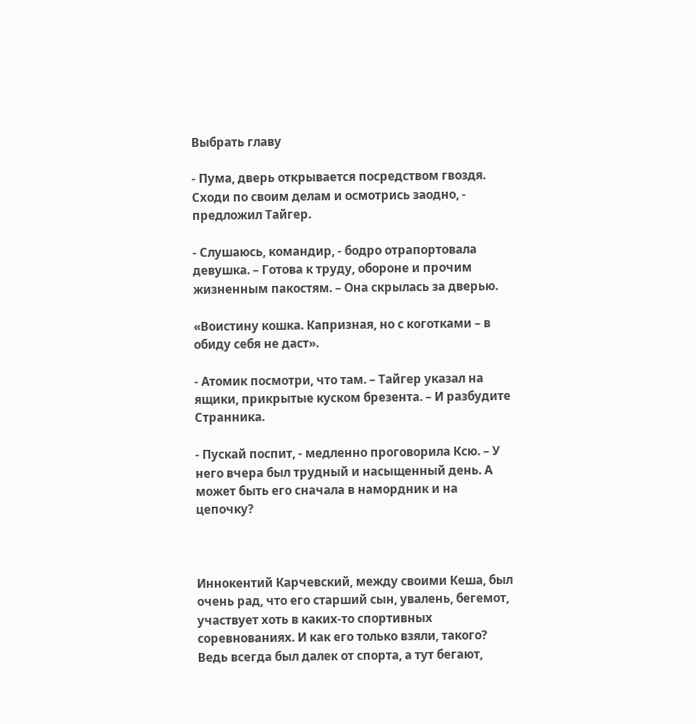Выбрать главу

- Пума, дверь открывается посредством гвоздя. Сходи по своим делам и осмотрись заодно, - предложил Тайгер.

- Слушаюсь, командир, - бодро отрапортовала девушка. – Готова к труду, обороне и прочим жизненным пакостям. – Она скрылась за дверью.

«Воистину кошка. Капризная, но с коготками – в обиду себя не даст».

- Атомик посмотри, что там. – Тайгер указал на ящики, прикрытые куском брезента. – И разбудите Странника.

- Пускай поспит, - медленно проговорила Ксю. – У него вчера был трудный и насыщенный день. А может быть его сначала в намордник и на цепочку?



Иннокентий Карчевский, между своими Кеша, был очень рад, что его старший сын, увалень, бегемот, участвует хоть в каких-то спортивных соревнованиях. И как его только взяли, такого? Ведь всегда был далек от спорта, а тут бегают,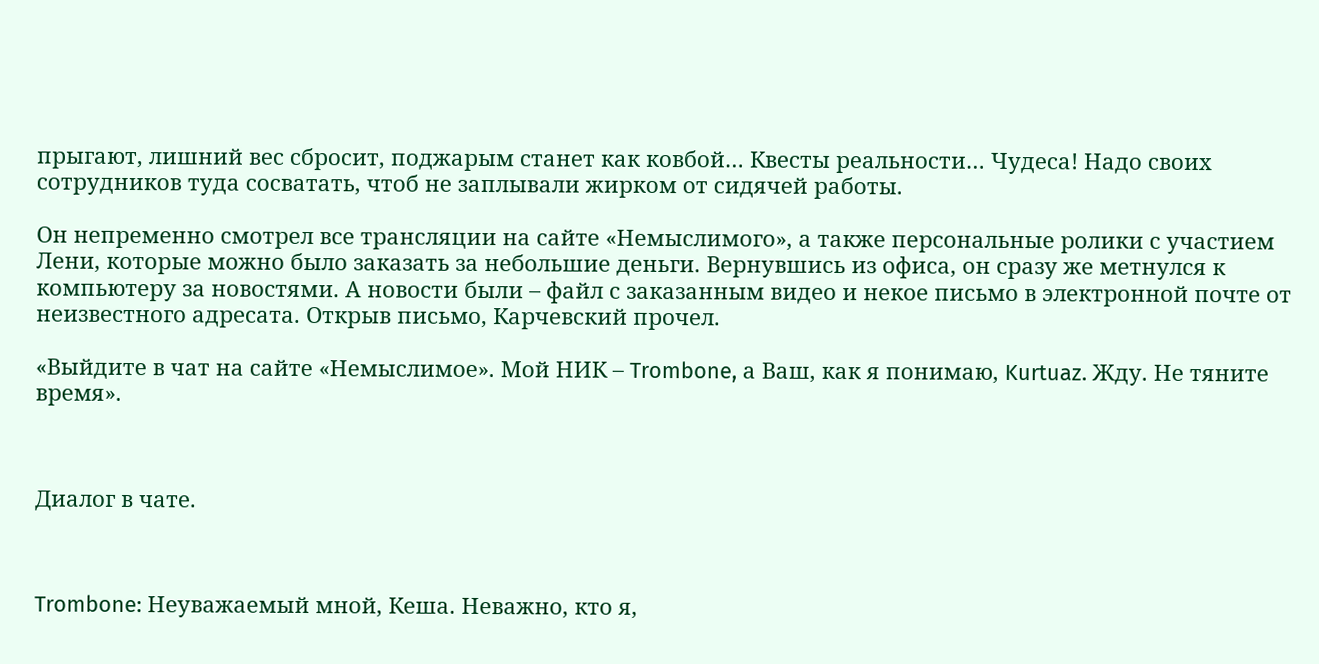прыгают, лишний вес сбросит, поджарым станет как ковбой… Квесты реальности… Чудеса! Надо своих сотрудников туда сосватать, чтоб не заплывали жирком от сидячей работы.

Он непременно смотрел все трансляции на сайте «Немыслимого», а также персональные ролики с участием Лени, которые можно было заказать за небольшие деньги. Вернувшись из офиса, он сразу же метнулся к компьютеру за новостями. А новости были – файл с заказанным видео и некое письмо в электронной почте от неизвестного адресата. Открыв письмо, Карчевский прочел.

«Выйдите в чат на сайте «Немыслимое». Мой НИК – Trombone, а Ваш, как я понимаю, Kurtuaz. Жду. Не тяните время».



Диалог в чате.



Trombone: Неуважаемый мной, Кеша. Неважно, кто я,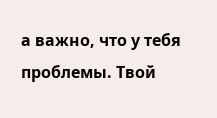а важно, что у тебя проблемы. Твой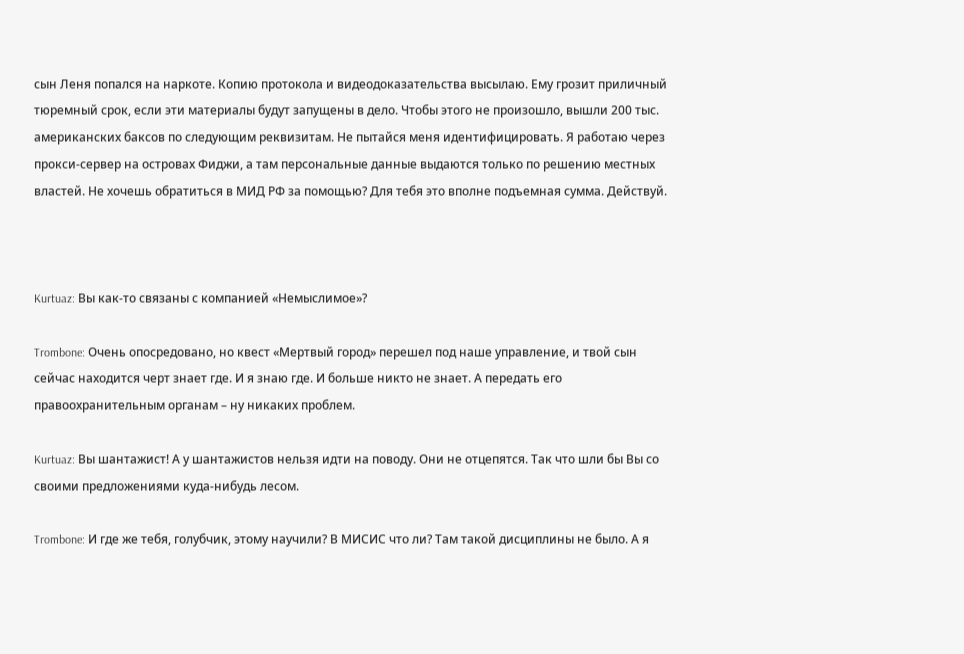сын Леня попался на наркоте. Копию протокола и видеодоказательства высылаю. Ему грозит приличный тюремный срок, если эти материалы будут запущены в дело. Чтобы этого не произошло, вышли 200 тыс. американских баксов по следующим реквизитам. Не пытайся меня идентифицировать. Я работаю через прокси-сервер на островах Фиджи, а там персональные данные выдаются только по решению местных властей. Не хочешь обратиться в МИД РФ за помощью? Для тебя это вполне подъемная сумма. Действуй.



Kurtuaz: Вы как-то связаны с компанией «Немыслимое»?

Trombone: Очень опосредовано, но квест «Мертвый город» перешел под наше управление, и твой сын сейчас находится черт знает где. И я знаю где. И больше никто не знает. А передать его правоохранительным органам – ну никаких проблем.

Kurtuaz: Вы шантажист! А у шантажистов нельзя идти на поводу. Они не отцепятся. Так что шли бы Вы со своими предложениями куда-нибудь лесом.

Trombone: И где же тебя, голубчик, этому научили? В МИСИС что ли? Там такой дисциплины не было. А я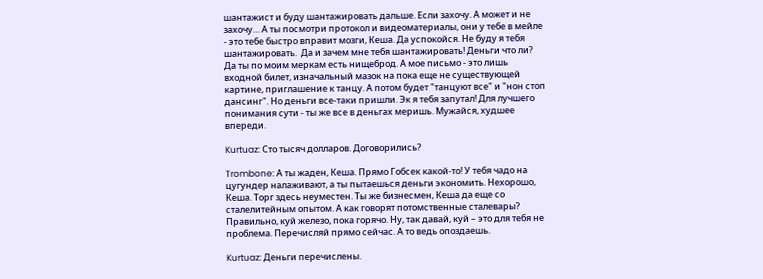шантажист и буду шантажировать дальше. Если захочу. А может и не захочу… А ты посмотри протокол и видеоматериалы, они у тебе в мейле - это тебе быстро вправит мозги, Кеша. Да успокойся. Не буду я тебя шантажировать.  Да и зачем мне тебя шантажировать! Деньги что ли? Да ты по моим меркам есть нищеброд. А мое письмо - это лишь входной билет, изначальный мазок на пока еще не существующей картине, приглашение к танцу. А потом будет "танцуют все" и "нон стоп дансинг". Но деньги все-таки пришли. Эк я тебя запутал! Для лучшего понимания сути - ты же все в деньгах меришь. Мужайся, худшее впереди.

Kurtuaz: Сто тысяч долларов. Договорились?

Trombone: А ты жаден, Кеша. Прямо Гобсек какой-то! У тебя чадо на цугундер налаживают, а ты пытаешься деньги экономить. Нехорошо, Кеша. Торг здесь неуместен. Ты же бизнесмен, Кеша да еще со сталелитейным опытом. А как говорят потомственные сталевары? Правильно, куй железо, пока горячо. Ну, так давай, куй – это для тебя не проблема. Перечисляй прямо сейчас. А то ведь опоздаешь.

Kurtuaz: Деньги перечислены.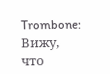Trombone: Вижу, что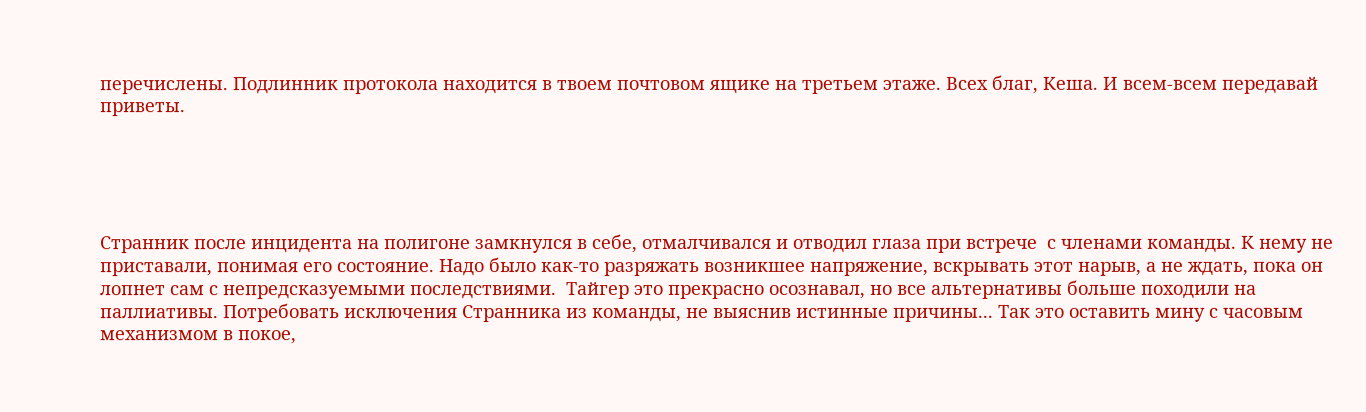перечислены. Подлинник протокола находится в твоем почтовом ящике на третьем этаже. Всех благ, Кеша. И всем-всем передавай приветы.





Странник после инцидента на полигоне замкнулся в себе, отмалчивался и отводил глаза при встрече  с членами команды. К нему не приставали, понимая его состояние. Надо было как-то разряжать возникшее напряжение, вскрывать этот нарыв, а не ждать, пока он лопнет сам с непредсказуемыми последствиями.  Тайгер это прекрасно осознавал, но все альтернативы больше походили на паллиативы. Потребовать исключения Странника из команды, не выяснив истинные причины... Так это оставить мину с часовым механизмом в покое,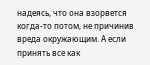надеясь, что она взорвется когда-то потом, не причинив вреда окружающим. А если принять все как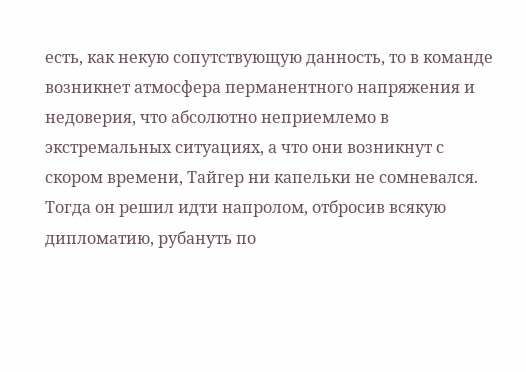есть, как некую сопутствующую данность, то в команде возникнет атмосфера перманентного напряжения и недоверия, что абсолютно неприемлемо в экстремальных ситуациях, а что они возникнут с скором времени, Тайгер ни капельки не сомневался. Тогда он решил идти напролом, отбросив всякую дипломатию, рубануть по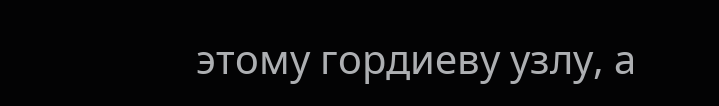этому гордиеву узлу, а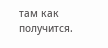там как получится.